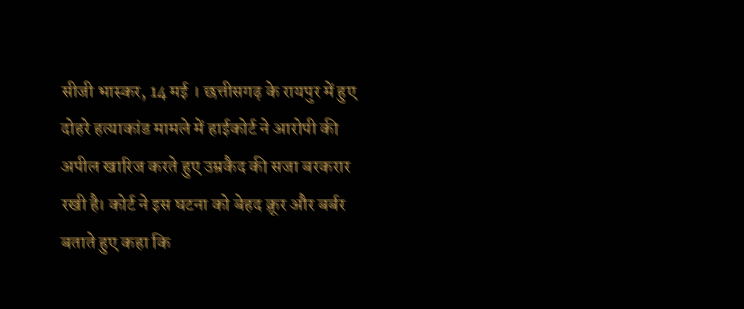सीजी भास्कर, 14 मई । छत्तीसगढ़ के रायपुर में हुए दोहरे हत्याकांड मामले में हाईकोर्ट ने आरोपी की अपील खारिज करते हुए उम्रकैद की सजा बरकरार रखी है। कोर्ट ने इस घटना को बेहद क्रूर और बर्बर बताते हुए कहा कि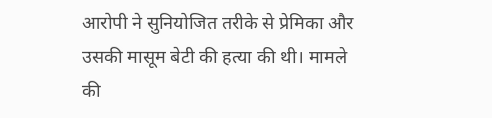आरोपी ने सुनियोजित तरीके से प्रेमिका और उसकी मासूम बेटी की हत्या की थी। मामले की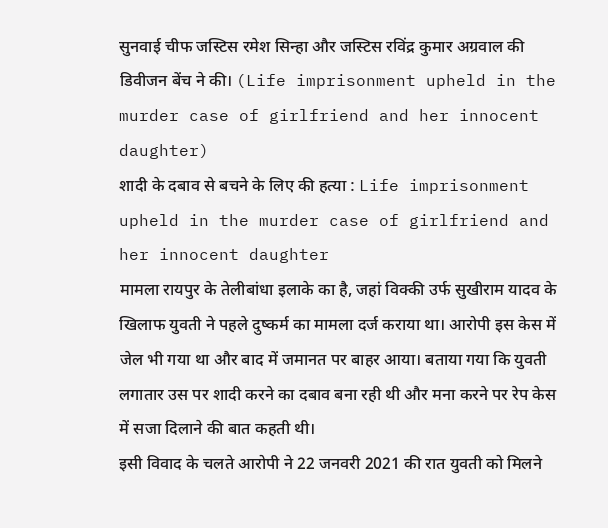सुनवाई चीफ जस्टिस रमेश सिन्हा और जस्टिस रविंद्र कुमार अग्रवाल की डिवीजन बेंच ने की। (Life imprisonment upheld in the murder case of girlfriend and her innocent daughter)
शादी के दबाव से बचने के लिए की हत्या : Life imprisonment upheld in the murder case of girlfriend and her innocent daughter
मामला रायपुर के तेलीबांधा इलाके का है, जहां विक्की उर्फ सुखीराम यादव के खिलाफ युवती ने पहले दुष्कर्म का मामला दर्ज कराया था। आरोपी इस केस में जेल भी गया था और बाद में जमानत पर बाहर आया। बताया गया कि युवती लगातार उस पर शादी करने का दबाव बना रही थी और मना करने पर रेप केस में सजा दिलाने की बात कहती थी।
इसी विवाद के चलते आरोपी ने 22 जनवरी 2021 की रात युवती को मिलने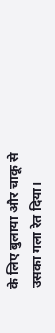के लिए बुलाया और चाकू से उसका गला रेत दिया।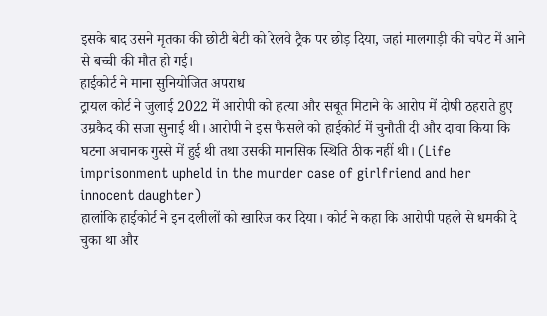इसके बाद उसने मृतका की छोटी बेटी को रेलवे ट्रैक पर छोड़ दिया, जहां मालगाड़ी की चपेट में आने से बच्ची की मौत हो गई।
हाईकोर्ट ने माना सुनियोजित अपराध
ट्रायल कोर्ट ने जुलाई 2022 में आरोपी को हत्या और सबूत मिटाने के आरोप में दोषी ठहराते हुए उम्रकैद की सजा सुनाई थी। आरोपी ने इस फैसले को हाईकोर्ट में चुनौती दी और दावा किया कि घटना अचानक गुस्से में हुई थी तथा उसकी मानसिक स्थिति ठीक नहीं थी। (Life imprisonment upheld in the murder case of girlfriend and her innocent daughter)
हालांकि हाईकोर्ट ने इन दलीलों को खारिज कर दिया। कोर्ट ने कहा कि आरोपी पहले से धमकी दे चुका था और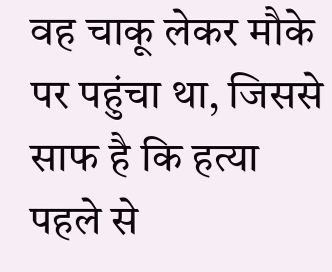वह चाकू लेकर मौके पर पहुंचा था, जिससे साफ है कि हत्या पहले से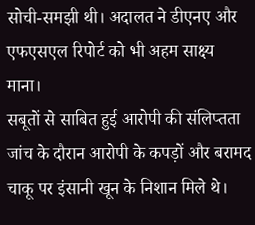सोची-समझी थी। अदालत ने डीएनए और एफएसएल रिपोर्ट को भी अहम साक्ष्य माना।
सबूतों से साबित हुई आरोपी की संलिप्तता
जांच के दौरान आरोपी के कपड़ों और बरामद चाकू पर इंसानी खून के निशान मिले थे।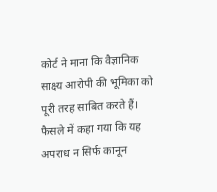कोर्ट ने माना कि वैज्ञानिक साक्ष्य आरोपी की भूमिका को पूरी तरह साबित करते हैं। फैसले में कहा गया कि यह अपराध न सिर्फ कानून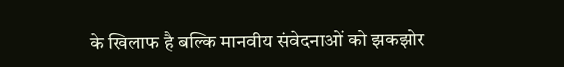के खिलाफ है बल्कि मानवीय संवेदनाओं को झकझोर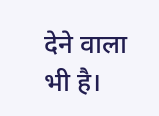देने वाला भी है।